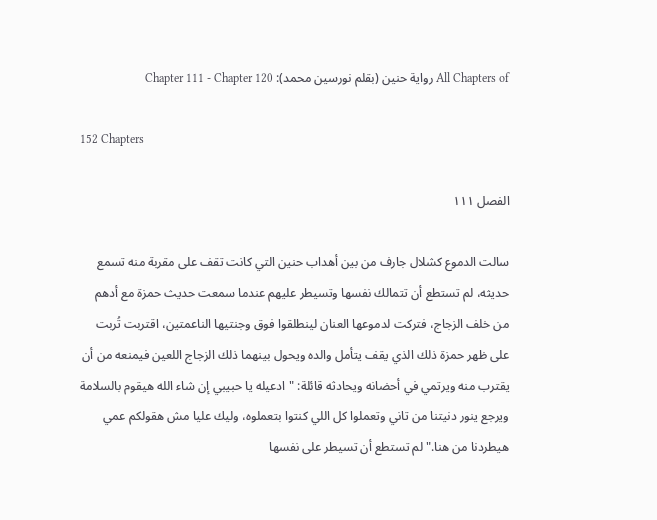All Chapters of رواية حنين (بقلم نورسين محمد): Chapter 111 - Chapter 120

152 Chapters

الفصل ١١١

سالت الدموع كشلال جارف من بين أهداب حنين التي كانت تقف على مقربة منه تسمع حديثه، لم تستطع أن تتمالك نفسها وتسيطر عليهم عندما سمعت حديث حمزة مع أدهم من خلف الزجاج، فتركت لدموعها العنان لينطلقوا فوق وجنتيها الناعمتين، اقتربت تُربت على ظهر حمزة ذلك الذي يقف يتأمل والده ويحول بينهما ذلك الزجاج اللعين فيمنعه من أن يقترب منه ويرتمي في أحضانه ويحادثه قائلة: "ادعيله يا حبيبي إن شاء الله هيقوم بالسلامة ويرجع ينور دنيتنا من تاني وتعملوا كل اللي كنتوا بتعملوه، وليك عليا مش هقولكم عمي هيطردنا من هنا."لم تستطع أن تسيطر على نفسها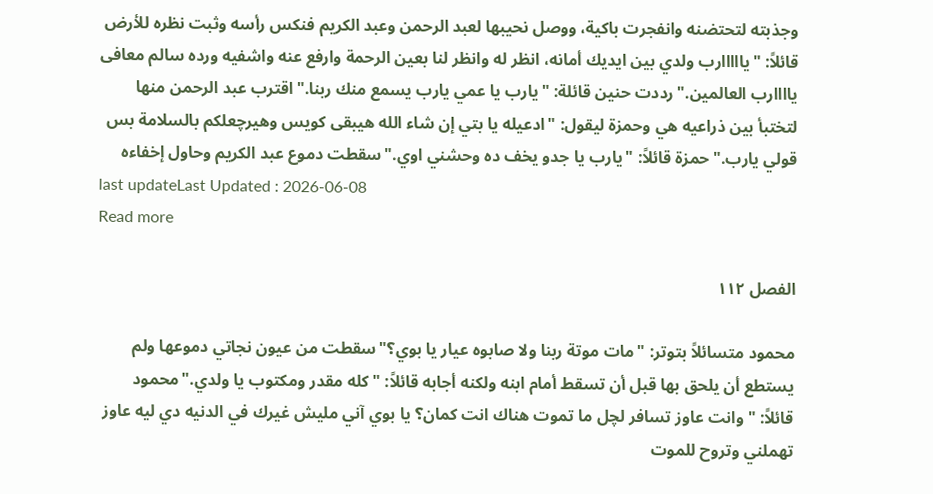وجذبته لتحتضنه وانفجرت باكية، ووصل نحيبها لعبد الرحمن وعبد الكريم فنكس رأسه وثبت نظره للأرض قائلاً: "يااااارب ولدي بين ايديك أمانه، انظر له وانظر لنا بعين الرحمة وارفع عنه واشفيه ورده سالم معافى ياااارب العالمين."رددت حنين قائلة: "يارب يا عمي يارب يسمع منك ربنا."اقترب عبد الرحمن منها لتختبأ بين ذراعيه هي وحمزة ليقول: "ادعيله يا بتي إن شاء الله هيبقى كويس وهيرچعلكم بالسلامة بس قولي يارب."حمزة قائلاً: "يارب يا جدو يخف ده وحشني اوي."سقطت دموع عبد الكريم وحاول إخفاءه
last updateLast Updated : 2026-06-08
Read more

الفصل ١١٢

محمود متسائلاً بتوتر: "مات موتة ربنا ولا صابوه عيار يا بوي؟"سقطت من عيون نجاتي دموعها ولم يستطع أن يلحق بها قبل أن تسقط أمام ابنه ولكنه أجابه قائلاً: "كله مقدر ومكتوب يا ولدي."محمود قائلاً: "وانت عاوز تسافر لچل ما تموت هناك انت كمان؟ يا بوي آني مليش غيرك في الدنيه دي ليه عاوز تهملني وتروح للموت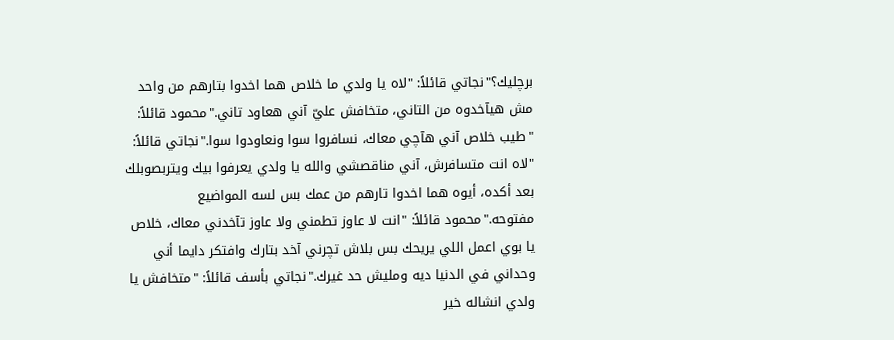برچليك؟"نجاتي قائلاً: "لاه يا ولدي ما خلاص هما اخدوا بتارهم من واحد مش هيآخدوه من التاني، متخافش عليّ آني هعاود تاني."محمود قائلاً: "طيب خلاص آني هآچي معاك، نسافروا سوا ونعاودوا سوا."نجاتي قائلاً: "لاه انت متسافرش، آني مناقصشي والله يا ولدي يعرفوا بيك ويتربصوبلك بعد أكده، أيوه هما اخدوا تارهم من عمك بس لسه المواضيع مفتوحه."محمود قائلاً: "انت لا عاوز تطمني ولا عاوز تآخدني معاك، خلاص يا بوي اعمل اللي يريحك بس بلاش تچرني آخد بتارك وافتكر دايما أني وحداني في الدنيا ديه ومليش حد غيرك."نجاتي بأسف قائلاً: "متخافش يا ولدي انشاله خير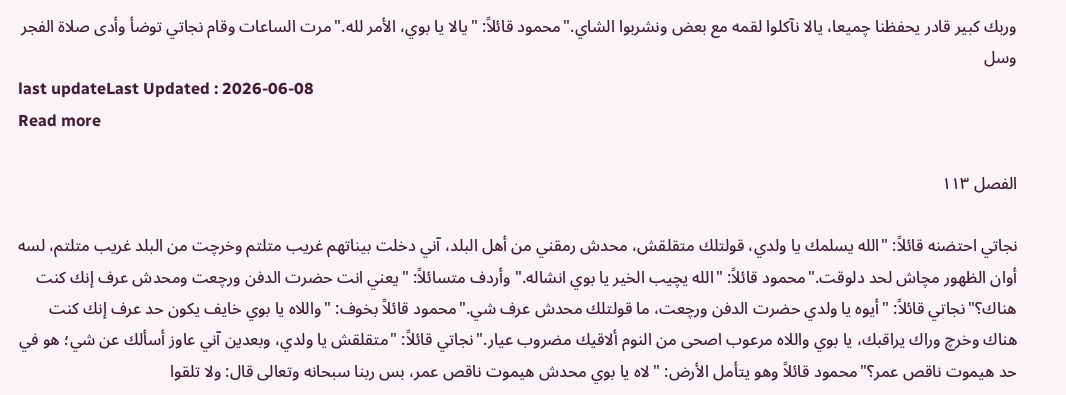وربك كبير قادر يحفظنا چميعا، يالا نآكلوا لقمه مع بعض ونشربوا الشاي."محمود قائلاً: "يالا يا بوي، الأمر لله."مرت الساعات وقام نجاتي توضأ وأدى صلاة الفجر وسل
last updateLast Updated : 2026-06-08
Read more

الفصل ١١٣

نجاتي احتضنه قائلاً: "الله يسلمك يا ولدي، قولتلك متقلقش، محدش رمقني من أهل البلد، آني دخلت بيناتهم غريب متلتم وخرچت من البلد غريب متلتم، لسه أوان الظهور مچاش لحد دلوقت."محمود قائلاً: "الله يچيب الخير يا بوي انشاله." وأردف متسائلاً: "يعني انت حضرت الدفن ورچعت ومحدش عرف إنك كنت هناك؟"نجاتي قائلاً: "أيوه يا ولدي حضرت الدفن ورچعت، ما قولتلك محدش عرف شي."محمود قائلاً بخوف: "واللاه يا بوي خايف يكون حد عرف إنك كنت هناك وخرچ وراك يراقبك، يا بوي واللاه مرعوب اصحى من النوم ألاقيك مضروب عيار."نجاتي قائلاً: "متقلقش يا ولدي، وبعدين آني عاوز أسألك عن شي؛ هو في حد هيموت ناقص عمر؟"محمود قائلاً وهو يتأمل الأرض: "لاه يا بوي محدش هيموت ناقص عمر، بس ربنا سبحانه وتعالى قال: ولا تلقوا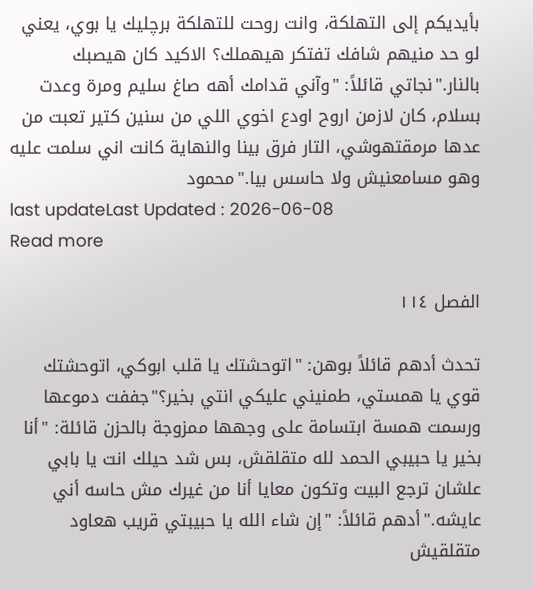بأيديكم إلى التهلكة، وانت روحت للتهلكة برچليك يا بوي، يعني لو حد منيهم شافك تفتكر هيهملك؟ الاكيد كان هيصبك بالنار."نجاتي قائلاً: "وآني قدامك أهه صاغ سليم ومرة وعدت بسلام، كان لازمن اروح اودع اخوي اللي من سنين كتير تعبت من عدها مرمقتهوشي، التار فرق بينا والنهاية كانت اني سلمت عليه وهو مسامعنيش ولا حاسس بيا."محمود
last updateLast Updated : 2026-06-08
Read more

الفصل ١١٤

تحدث أدهم قائلاً بوهن: "اتوحشتك يا قلب ابوكي، اتوحشتك قوي يا همستي، طمنيني عليكي انتي بخير؟"جففت دموعها ورسمت همسة ابتسامة على وجهها ممزوجة بالحزن قائلة: "أنا بخير يا حبيبي الحمد لله متقلقش، بس شد حيلك انت يا بابي علشان ترجع البيت وتكون معايا أنا من غيرك مش حاسه أني عايشه."أدهم قائلاً: "إن شاء الله يا حبيبتي قريب هعاود متقلقيش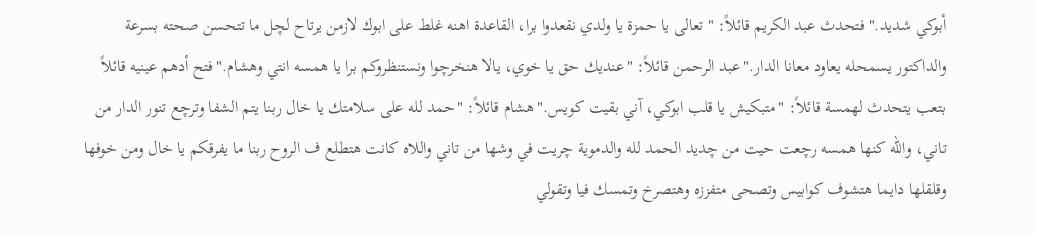أبوكي شديد."فتحدث عبد الكريم قائلاً: "تعالى يا حمزة يا ولدي نقعدوا برا، القاعدة اهنه غلط على ابوك لازمن يرتاح لچل ما تتحسن صحته بسرعة والداكتور يسمحله يعاود معانا الدار."عبد الرحمن قائلاً: "عنديك حق يا خوي، يالا هنخرچوا ونستنظروكم برا يا همسه انتي وهشام."فتح أدهم عينيه قائلاً بتعب يتحدث لهمسة قائلاً: "متبكيش يا قلب ابوكي، آني بقيت كويس."هشام قائلاً: "حمد لله على سلامتك يا خال ربنا يتم الشفا وترچع تنور الدار من تاني، والله كنها همسه رچعت حيت من چديد الحمد لله والدموية چريت في وشها من تاني واللاه كانت هتطلع ف الروح ربنا ما يفرقكم يا خال ومن خوفها وقلقلها دايما هتشوف كوابيس وتصحى متفززه وهتصرخ وتمسك فيا وتقولي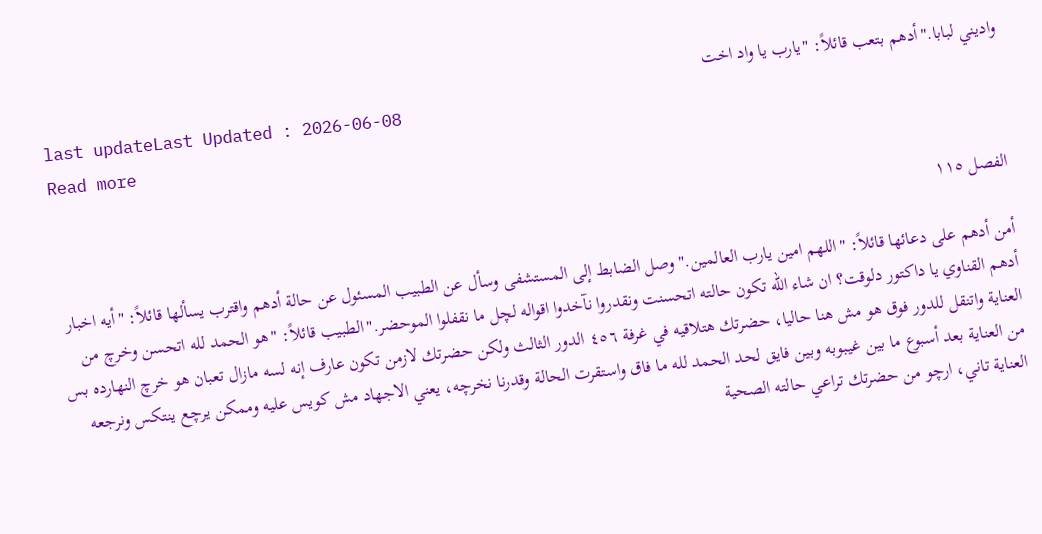واديني لبابا."أدهم بتعب قائلاً: "يارب يا واد اخت
last updateLast Updated : 2026-06-08
Read more

الفصل ١١٥

أمن أدهم على دعائها قائلاً: "اللهم امين يارب العالمين."وصل الضابط إلى المستشفى وسأل عن الطبيب المسئول عن حالة أدهم واقترب يسألها قائلاً: "أيه اخبار أدهم القناوي يا داكتور دلوقت؟ ان شاء الله تكون حالته اتحسنت ونقدروا نآخدوا اقواله لچل ما نقفلوا الموحضر."الطبيب قائلاً: "هو الحمد لله اتحسن وخرچ من العناية واتنقل للدور فوق هو مش هنا حاليا، حضرتك هتلاقيه في غرفة ٤٥٦ الدور الثالث ولكن حضرتك لازمن تكون عارف إنه لسه مازال تعبان هو خرچ النهارده بس من العناية بعد أسبوع ما بين غيبوبه وبين فايق لحد الحمد لله ما فاق واستقرت الحالة وقدرنا نخرچه، يعني الاجهاد مش كويس عليه وممكن يرچع ينتكس ونرجعه العناية تاني، ارچو من حضرتك تراعي حالته الصحية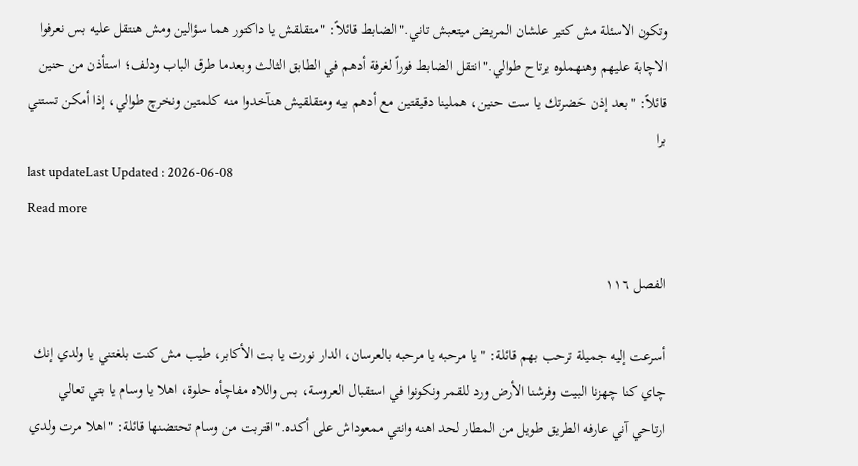وتكون الاسئلة مش كتير علشان المريض ميتعبش تاني."الضابط قائلاً: "متقلقش يا داكتور هما سؤالين ومش هنتقل عليه بس نعرفوا الاچابة عليهم وهنهملوه يرتاح طوالي."انتقل الضابط فوراً لغرفة أدهم في الطابق الثالث وبعدما طرق الباب ودلف؛ استأذن من حنين قائلاً: "بعد إذن حَضرتك يا ست حنين، هملينا دقيقتين مع أدهم بيه ومتقلقيش هنآخدوا منه كلمتين ونخرچ طوالي، إذا أمكن تستني برا
last updateLast Updated : 2026-06-08
Read more

الفصل ١١٦

أسرعت إليه جميلة ترحب بهم قائلة: "يا مرحبه يا مرحبه بالعرسان، الدار نورت يا بت الأكابر، طيب مش كنت بلغتني يا ولدي إنك چاي كنا چهزنا البيت وفرشنا الأرض ورد للقمر ونكونوا في استقبال العروسة، بس واللاه مفاچأه حلوة، اهلا يا وسام يا بتي تعالي ارتاحي آني عارفه الطريق طويل من المطار لحد اهنه وانتي ممعوداش على أكده."اقتربت من وسام تحتضنها قائلة: "اهلا مرت ولدي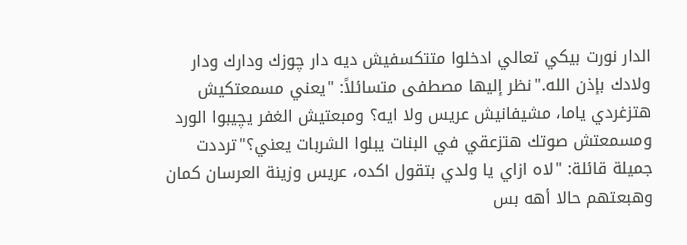الدار نورت بيكي تعالي ادخلوا متتكسفيش ديه دار چوزك ودارك ودار ولادك بإذن الله."نظر إليها مصطفى متسائلاً: "يعني مسمعتكيش هتزغردي ياما، مشيفانيش عريس ولا ايه؟ ومبعتيش الغفر يچيبوا الورد ومسمعتش صوتك هتزعقي في البنات يبلوا الشربات يعني؟"ترددت جميلة قائلة: "لاه ازاي يا ولدي بتقول اكده، عريس وزينة العرسان كمان وهبعتهم حالا أهه بس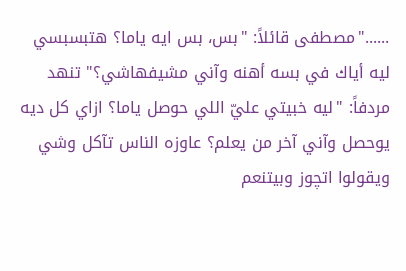......"مصطفى قائلاً: "بس، بس ايه ياما؟ هتبسبسي ليه أياك في بسه أهنه وآني مشيفهاشي؟" تنهد مردفاً: "ليه خبيتي عليّ اللي حوصل ياما؟ ازاي كل ديه يوحصل وآني آخر من يعلم؟ عاوزه الناس تآكل وشي ويقولوا اتچوز وبيتنعم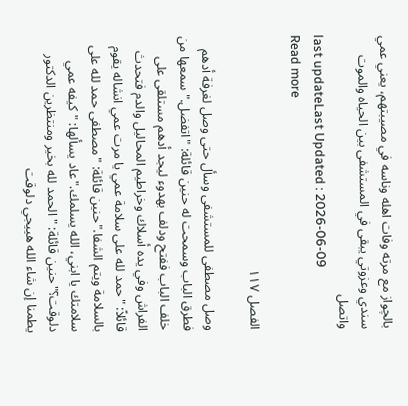بالچواز مع مرته وفات اهله وناسه في مصيبتهم، يعني عمي سندي وعزوتي يبقى في المستشفى بين الحياه والموت واتصل
last updateLast Updated : 2026-06-09
Read more

الفصل ١١٧

وصل مصطفى للمستشفى وسأل حتى وصل لغرفة أدهم فطرق الباب وسمحت له حنين قائلة: "اتفضل."سمعها من خلف الباب ففتح ودلف بهدوء ليجد أدهم مستلقى على الفراش وفي يده أسلاك وخراطيم المحاليل والدم فتحدث قائلاً: "حمد لله على سلامة عمي يا مرت عمي انشاله يقوم بالسلامة ويتم الشفا."حنين قائلة: "مصطفى حمد لله على سلامتك يا ابني، الله يسلمك."عاد يسألها: "كيفه عمي دلوقت؟"حنين قائلة: "الحمد لله بخير ومنتظرين الدكتور يطمنا إن شاء الله هييجي دلوقت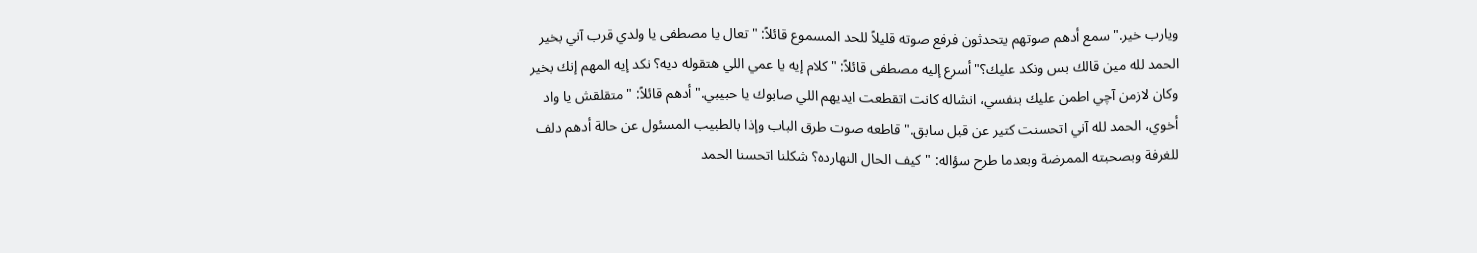ويارب خير."سمع أدهم صوتهم يتحدثون فرفع صوته قليلاً للحد المسموع قائلاً: "تعال يا مصطفى يا ولدي قرب آني بخير الحمد لله مين قالك بس ونكد عليك؟"أسرع إليه مصطفى قائلاً: "كلام إيه يا عمي اللي هتقوله ديه؟ نكد إيه المهم إنك بخير وكان لازمن آچي اطمن عليك بنفسي، انشاله كانت اتقطعت ايديهم اللي صابوك يا حبيبي."أدهم قائلاً: "متقلقش يا واد أخوي، الحمد لله آني اتحسنت كتير عن قبل سابق."قاطعه صوت طرق الباب وإذا بالطبيب المسئول عن حالة أدهم دلف للغرفة وبصحبته الممرضة وبعدما طرح سؤاله: "كيف الحال النهارده؟ شكلنا اتحسنا الحمد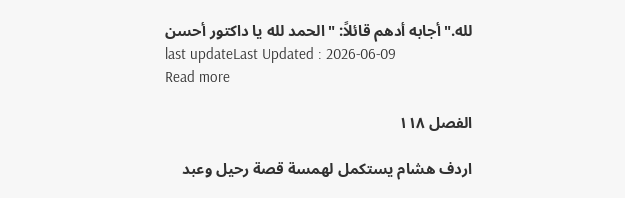لله."أجابه أدهم قائلاً: "الحمد لله يا داكتور أحسن
last updateLast Updated : 2026-06-09
Read more

الفصل ١١٨

اردف هشام يستكمل لهمسة قصة رحيل وعبد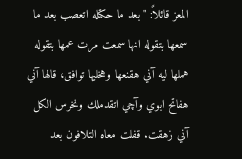المعز قائلاً: "بعد ما حكتله اتعصب بعد ما سمعها بتقوله انها سمعت مرت عمها بتقوله هملها ليه آني هقنعها وهخليها توافق، قالها آني هفاتح ابوي وآچي اتقدملك ونخرس الكل آني زهقت. قفلت معاه التلافون بعد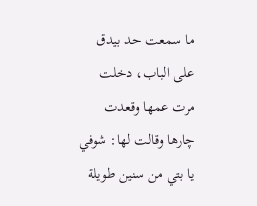ما سمعت حد بيدق على الباب، دخلت مرت عمها وقعدت چارها وقالت لها: شوفي يا بتي من سنين طويلة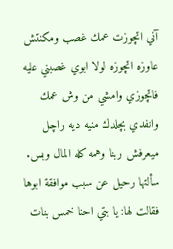آني اتچوزت عمك غصب ومكنتش عاوزه اتچوزه لولا ابوي غصبني عليه فاتچوزي وامشي من وش عمك وانفدي بچلدك منيه ديه راچل ميعرفش ربنا وهمه كله المال وبس. سألتها رحيل عن سبب موافقة ابوها فقالت لها: يا بتي احنا خمس بنات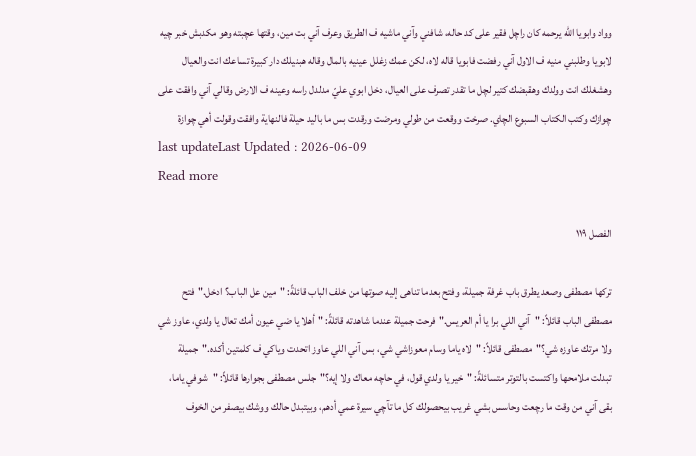وواد وابويا الله يرحمه كان راچل فقير على كد حاله، شافني وآني ماشيه ف الطريق وعرف آني بت مين، وقتها عچبته وهو مكدبش خبر چيه لابويا وطلبني منيه ف الاول آني رفضت فابويا قاله لاه، لكن عمك زغلل عينيه بالمال وقاله هبنيلك دار كبيرة تساعك انت والعيال وهشغلك انت وولدك وهقبضك كتير لچل ما تقدر تصرف على العيال، دخل ابوي عليّ مدلدل راسه وعينه ف الارض وقالي آني وافقت على چوازك وكتب الكتاب السبوع الچاي. صرخت ووقعت من طولي ومرضت ورقدت بس ما باليد حيلة فالنهاية وافقت وقولت أهي چوازة
last updateLast Updated : 2026-06-09
Read more

الفصل ١١٩

تركها مصطفى وصعد يطرق باب غرفة جميلة، وفتح بعدما تناهى إليه صوتها من خلف الباب قائلةً: "مين عل الباب؟ ادخل."فتح مصطفى الباب قائلاً: "آني اللي برا يا أم العريس."فرحت جميلة عندما شاهدته قائلةً: "أهلا يا ضي عيون أمك تعال يا ولدي، عاوز شي ولا مرتك عاوزه شي؟"مصطفى قائلاً: "لاه ياما وسام معوزاشي شي، بس آني اللي عاوز اتحدت وياكي ف كلمتين أكده."جميلة تبدلت ملامحها واكتست بالتوتر متسائلةً: "خير يا ولدي قول، في حاچه معاك ولا إيه؟"جلس مصطفى بجوارها قائلاً: "شوفي ياما، بقى آني من وقت ما رچعت وحاسس بشي غريب بيحصولك كل ما تآچي سيرة عمي أدهم، وبيتبدل حالك ووشك بيصفر من الخوف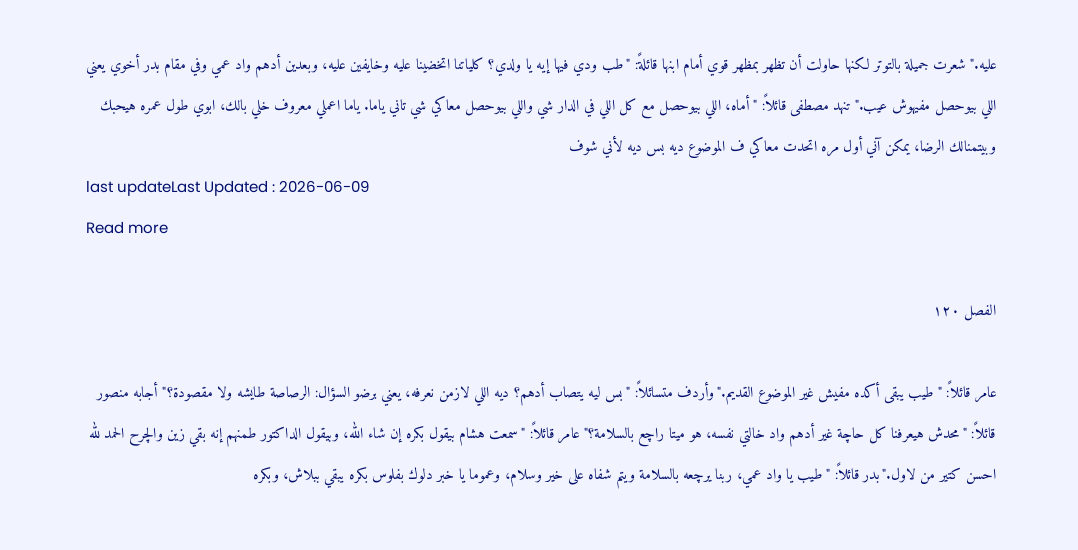عليه."شعرت جميلة بالتوتر لكنها حاولت أن تظهر بمظهر قوي أمام ابنها قائلةً: "طب ودي فيها إيه يا ولدي؟ كلياتنا اتخضينا عليه وخايفين عليه، وبعدين أدهم واد عمي وفي مقام بدر أخوي يعني اللي بيوحصل مفيهوش عيب."تنهد مصطفى قائلاً: "أماه، اللي بيوحصل مع كل اللي في الدار شي واللي بيوحصل معاكي شي تاني ياما. ياما اعملي معروف خلي بالك، ابوي طول عمره هيحبك وبيتمنالك الرضا، يمكن آني أول مره اتحدت معاكي ف الموضوع ديه بس ديه لأني شوف
last updateLast Updated : 2026-06-09
Read more

الفصل ١٢٠

عامر قائلاً: "طيب يبقى أكده مفيش غير الموضوع القديم."وأردف متسائلاً: "بس ليه يتصاب أدهم؟ ديه اللي لازمن نعرفه، يعني برضو السؤال: الرصاصة طايشه ولا مقصودة؟"أجابه منصور قائلاً: "محدش هيعرفنا كل حاچة غير أدهم واد خالتي نفسه، هو ميتا راچع بالسلامة؟"عامر قائلاً: "سمعت هشام بيقول بكره إن شاء الله، وبيقول الداكتور طمنهم إنه بقي زين والچرح الحمد لله احسن كتير من لاول."بدر قائلاً: "طيب يا واد عمي، ربنا يرچعه بالسلامة ويتم شفاه على خير وسلام، وعموما يا خبر دلوك بفلوس بكره يبقي ببلاش، وبكره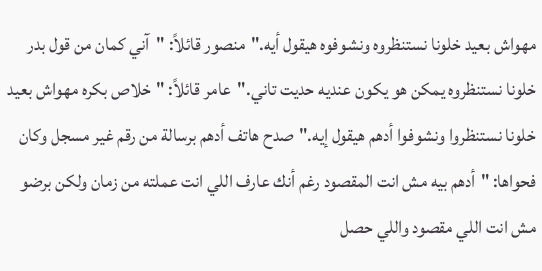مهواش بعيد خلونا نستنظروه ونشوفوه هيقول أيه."منصور قائلاً: "آني كمان من قول بدر خلونا نستنظروه يمكن هو يكون عنديه حديت تاني."عامر قائلاً: "خلاص بكره مهواش بعيد خلونا نستنظروا ونشوفوا أدهم هيقول إيه."صدح هاتف أدهم برسالة من رقم غير مسجل وكان فحواها: "أدهم بيه مش انت المقصود رغم أنك عارف اللي انت عملته من زمان ولكن برضو مش انت اللي مقصود واللي حصل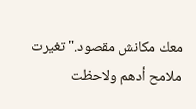معك مكانش مقصود."تغيرت ملامح أدهم ولاحظت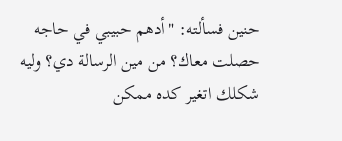حنين فسألته: "أدهم حبيبي في حاجه حصلت معاك؟ من مين الرسالة دي؟ وليه شكلك اتغير كده ممكن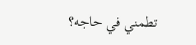تطمني في حاجه؟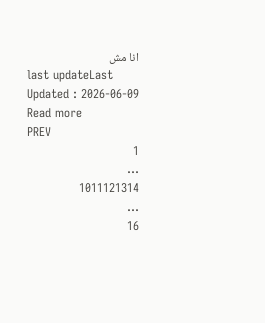انا مش
last updateLast Updated : 2026-06-09
Read more
PREV
1
...
1011121314
...
16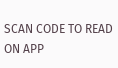SCAN CODE TO READ ON APP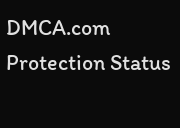DMCA.com Protection Status